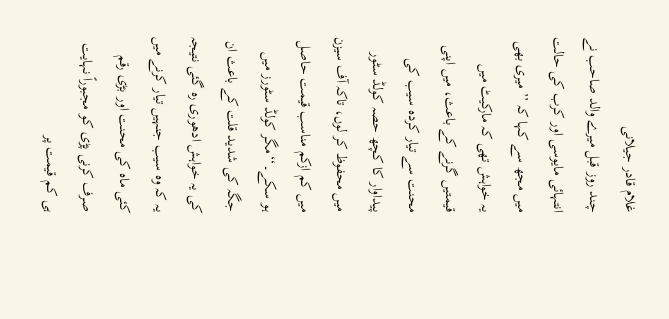غلام قادر جیلانی
چند روز قبل میرے والد صاحب نے انتہائی مایوسی اور کرب کی حالت میں مجھ سے کہا کہ ’’ میری بھی یہ خواہش تھی کہ مارکیٹ میں قیمتیں گرنے کے باعث، میں اپنی محنت سے تیار کردہ سیب کی پیداوار کا کچھ حصہ کولڈ سٹور میں محفوظ کر لوں، تاکہ آف سیزن میں کم ازکم مناسب قیمت حاصل ہو سکے۔‘‘مگر کولڈ سٹورز میں جگہ کی شدید قلت کے باعث ان کی یہ خواہش ادھوری رہ گئی نتیجہ یہ کہ وہ سیب جنہیں تیار کرنے میں کئی ماہ کی محنت اور بڑی رقم صرف کرنی پڑی کو مجبوراً نہایت ہی کم قیمت پر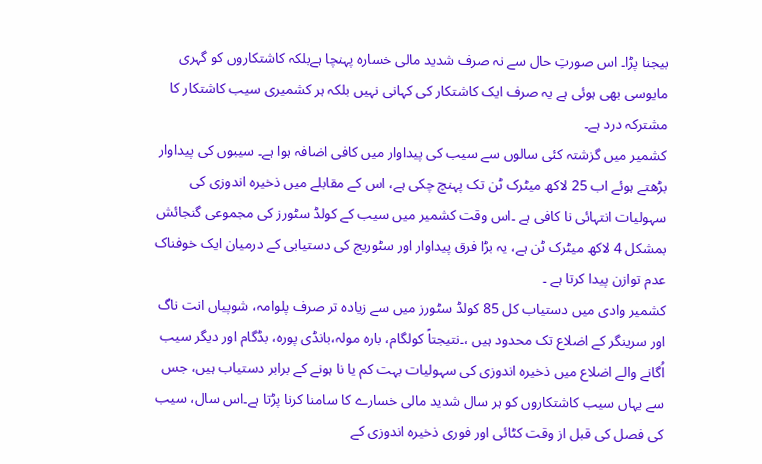بیجنا پڑا۔ اس صورتِ حال سے نہ صرف شدید مالی خسارہ پہنچا ہےبلکہ کاشتکاروں کو گہری مایوسی بھی ہوئی ہے یہ صرف ایک کاشتکار کی کہانی نہیں بلکہ ہر کشمیری سیب کاشتکار کا مشترکہ درد ہے۔
کشمیر میں گزشتہ کئی سالوں سے سیب کی پیداوار میں کافی اضافہ ہوا ہے۔ سیبوں کی پیداوار بڑھتے ہوئے اب 25 لاکھ میٹرک ٹن تک پہنچ چکی ہے، اس کے مقابلے میں ذخیرہ اندوزی کی سہولیات انتہائی نا کافی ہے ۔اس وقت کشمیر میں سیب کے کولڈ سٹورز کی مجموعی گنجائش بمشکل 4 لاکھ میٹرک ٹن ہے، یہ بڑا فرق پیداوار اور سٹوریج کی دستیابی کے درمیان ایک خوفناک عدم توازن پیدا کرتا ہے ۔
کشمیر وادی میں دستیاب کل 85 کولڈ سٹورز میں سے زیادہ تر صرف پلوامہ، شوپیاں انت ناگ اور سرینگر کے اضلاع تک محدود ہیں ،۔نتیجتاً کولگام، بارہ مولہ،بانڈی پورہ، بڈگام اور دیگر سیب اُگانے والے اضلاع میں ذخیرہ اندوزی کی سہولیات بہت کم یا نا ہونے کے برابر دستیاب ہیں، جس سے یہاں سیب کاشتکاروں کو ہر سال شدید مالی خسارے کا سامنا کرنا پڑتا ہے۔اس سال، سیب کی فصل کی قبل از وقت کٹائی اور فوری ذخیرہ اندوزی کے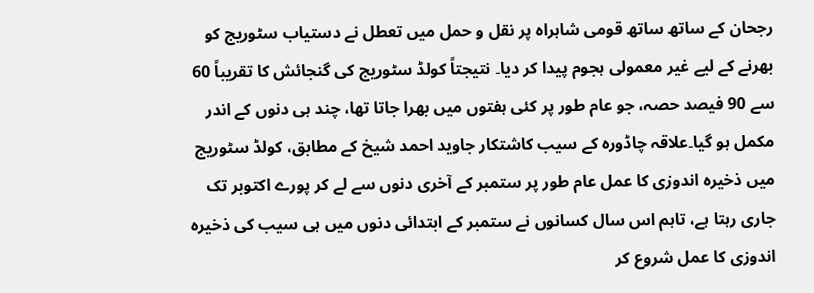رجحان کے ساتھ ساتھ قومی شاہراہ پر نقل و حمل میں تعطل نے دستیاب سٹوریج کو بھرنے کے لیے غیر معمولی ہجوم پیدا کر دیا۔ نتیجتاً کولڈ سٹوریج کی گنجائش کا تقریباً 60 سے 90 فیصد حصہ، جو عام طور پر کئی ہفتوں میں بھرا جاتا تھا، چند ہی دنوں کے اندر مکمل ہو گیا۔علاقہ چاڈورہ کے سیب کاشتکار جاوید احمد شیخ کے مطابق، کولڈ سٹوریج میں ذخیرہ اندوزی کا عمل عام طور پر ستمبر کے آخری دنوں سے لے کر پورے اکتوبر تک جاری رہتا ہے، تاہم اس سال کسانوں نے ستمبر کے ابتدائی دنوں میں ہی سیب کی ذخیرہ اندوزی کا عمل شروع کر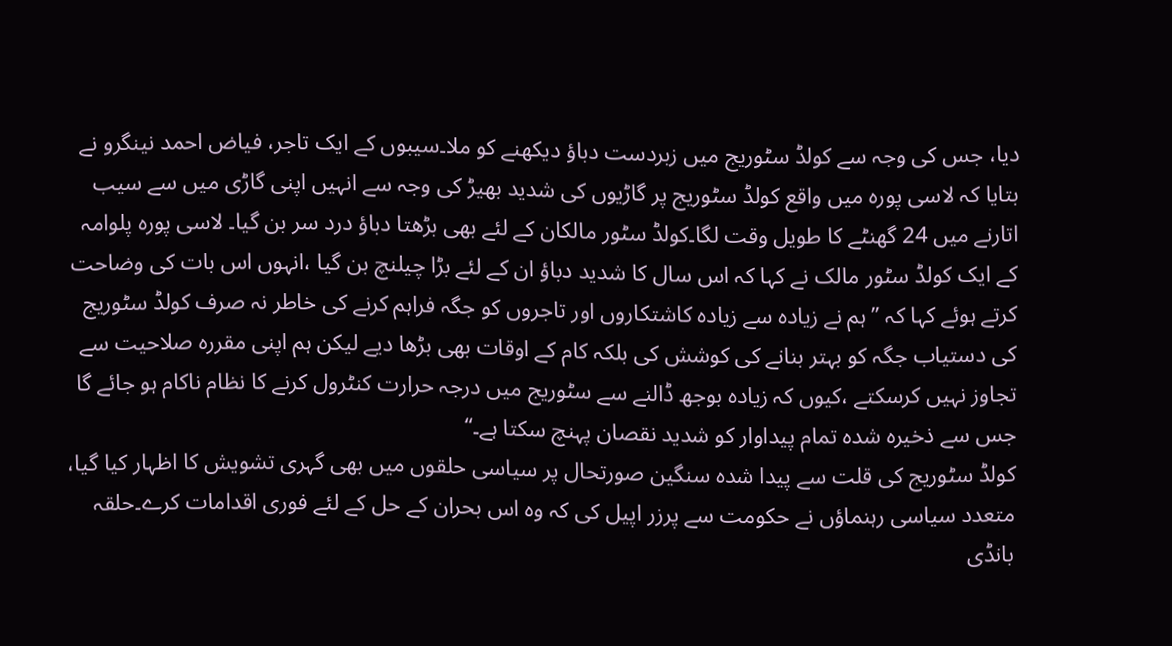دیا، جس کی وجہ سے کولڈ سٹوریج میں زبردست دباؤ دیکھنے کو ملا۔سیبوں کے ایک تاجر، فیاض احمد نینگرو نے بتایا کہ لاسی پورہ میں واقع کولڈ سٹوریج پر گاڑیوں کی شدید بھیڑ کی وجہ سے انہیں اپنی گاڑی میں سے سیب اتارنے میں 24 گھنٹے کا طویل وقت لگا۔کولڈ سٹور مالکان کے لئے بھی بڑھتا دباؤ درد سر بن گیا۔ لاسی پورہ پلوامہ کے ایک کولڈ سٹور مالک نے کہا کہ اس سال کا شدید دباؤ ان کے لئے بڑا چیلنچ بن گیا ،انہوں اس بات کی وضاحت کرتے ہوئے کہا کہ ’’ ہم نے زیادہ سے زیادہ کاشتکاروں اور تاجروں کو جگہ فراہم کرنے کی خاطر نہ صرف کولڈ سٹوریج کی دستیاب جگہ کو بہتر بنانے کی کوشش کی بلکہ کام کے اوقات بھی بڑھا دیے لیکن ہم اپنی مقررہ صلاحیت سے تجاوز نہیں کرسکتے ،کیوں کہ زیادہ بوجھ ڈالنے سے سٹوریج میں درجہ حرارت کنٹرول کرنے کا نظام ناکام ہو جائے گا جس سے ذخیرہ شدہ تمام پیداوار کو شدید نقصان پہنچ سکتا ہے۔‘‘
کولڈ سٹوریج کی قلت سے پیدا شدہ سنگین صورتحال پر سیاسی حلقوں میں بھی گہری تشویش کا اظہار کیا گیا، متعدد سیاسی رہنماؤں نے حکومت سے پرزر اپیل کی کہ وہ اس بحران کے حل کے لئے فوری اقدامات کرے۔حلقہ بانڈی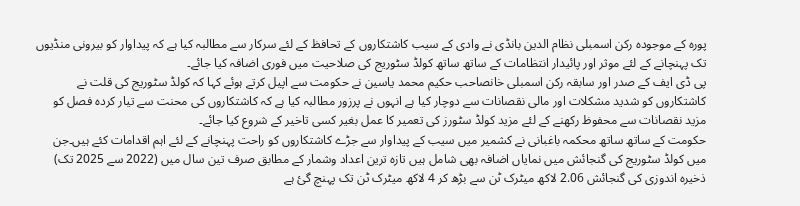پورہ کے موجودہ رکن اسمبلی نظام الدین بانڈی نے وادی کے سیب کاشتکاروں کے تحافظ کے لئے سرکار سے مطالبہ کیا ہے کہ پیداوار کو بیرونی منڈیوں تک پہنچانے کے لئے موثر اور پائیدار انتظامات کے ساتھ ساتھ کولڈ سٹوریج کی صلاحیت میں فوری اضافہ کیا جائے۔
پی ڈی ایف کے صدر اور سابقہ رکن اسمبلی خانصاحب حکیم محمد یاسین نے حکومت سے اپیل کرتے ہوئے کہا کہ کولڈ سٹوریج کی قلت نے کاشتکاروں کو شدید مشکلات اور مالی نقصانات سے دوچار کیا ہے انہوں نے پرزور مطالبہ کیا ہے کہ کاشتکاروں کی محنت سے تیار کردہ فصل کو مزید نقصانات سے محفوظ رکھنے کے لئے مزید کولڈ سٹورز کی تعمیر کا عمل بغیر کسی تاخیر کے شروع کیا جائے۔
حکومت کے ساتھ ساتھ محکمہ باغبانی نے کشمیر میں سیب کے پیداوار سے جڑے کاشتکاروں کو راحت پہنچانے کے لئے اہم اقدامات کئے ہیں۔جن میں کولڈ سٹوریج کی گنجائش میں نمایاں اضافہ بھی شامل ہیں تازہ ترین اعداد وشمار کے مطابق صرف تین سال میں (2022 سے 2025 تک) ذخیرہ اندوزی کی گنجائش 2.06 لاکھ میٹرک ٹن سے بڑھ کر 4 لاکھ میٹرک ٹن تک پہنچ گئ ہے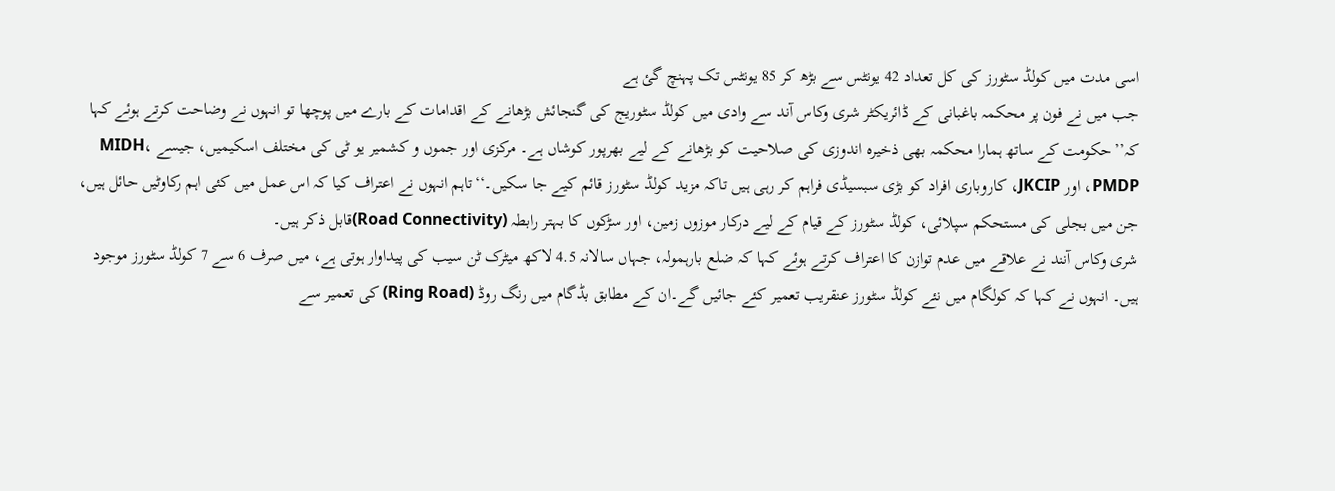اسی مدت میں کولڈ سٹورز کی کل تعداد 42 یونٹس سے بڑھ کر 85 یونٹس تک پہنچ گئ ہے
جب میں نے فون پر محکمہ باغبانی کے ڈائریکٹر شری وکاس آند سے وادی میں کولڈ سٹوریج کی گنجائش بڑھانے کے اقدامات کے بارے میں پوچھا تو انہوں نے وضاحت کرتے ہوئے کہا کہ’’حکومت کے ساتھ ہمارا محکمہ بھی ذخیرہ اندوزی کی صلاحیت کو بڑھانے کے لیے بھرپور کوشاں ہے۔ مرکزی اور جموں و کشمیر یو ٹی کی مختلف اسکیمیں، جیسے MIDH، PMDP، اور JKCIP، کاروباری افراد کو بڑی سبسیڈی فراہم کر رہی ہیں تاکہ مزید کولڈ سٹورز قائم کیے جا سکیں۔‘‘تاہم انہوں نے اعتراف کیا کہ اس عمل میں کئی اہم رکاوٹیں حائل ہیں، جن میں بجلی کی مستحکم سپلائی، کولڈ سٹورز کے قیام کے لیے درکار موزوں زمین، اور سڑکوں کا بہتر رابطہ (Road Connectivity)قابل ذکر ہیں۔
شری وکاس آنند نے علاقے میں عدم توازن کا اعتراف کرتے ہوئے کہا کہ ضلع بارہمولہ، جہاں سالانہ 4.5 لاکھ میٹرک ٹن سیب کی پیداوار ہوتی ہے، میں صرف 6 سے 7 کولڈ سٹورز موجود ہیں۔ انہوں نے کہا کہ کولگام میں نئے کولڈ سٹورز عنقریب تعمیر کئے جائیں گے۔ان کے مطابق بڈگام میں رنگ روڈ (Ring Road) کی تعمیر سے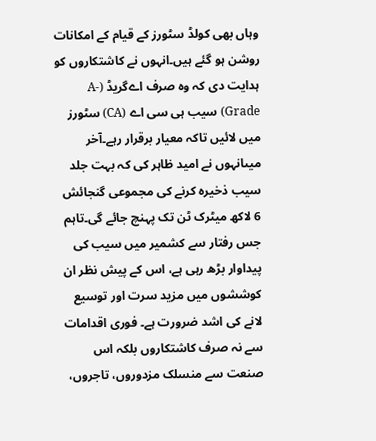وہاں بھی کولڈ سٹورز کے قیام کے امکانات روشن ہو گئے ہیں۔انہوں نے کاشتکاروں کو ہدایت دی کہ وہ صرف اےگریڈ (A-Grade) سیب ہی سی اے (CA) سٹورز میں لائیں تاکہ معیار برقرار رہے۔آخر میںانہوں نے امید ظاہر کی کہ بہت جلد سیب ذخیرہ کرنے کی مجموعی گنجائش 6 لاکھ میٹرک ٹن تک پہنچ جائے گی۔تاہم جس رفتار سے کشمیر میں سیب کی پیداوار بڑھ رہی ہے، اس کے پیش نظر ان کوششوں میں مزید سرت اور توسیع لانے کی اشد ضرورت ہے۔ فوری اقدامات سے نہ صرف کاشتکاروں بلکہ اس صنعت سے منسلک مزدوروں، تاجروں،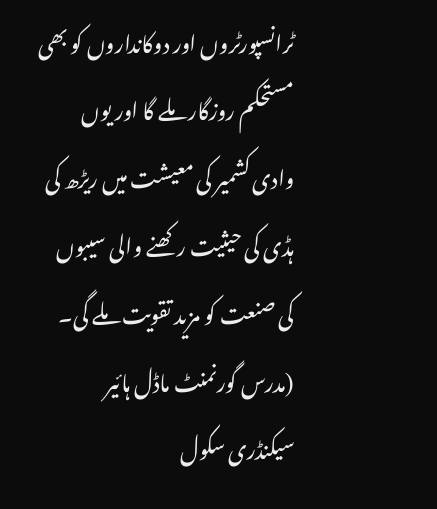ٹرانسپورٹروں اور دوکانداروں کو بھی مستحکم روزگار ملے گا اور یوں وادی کشمیر کی معیشت میں ریڑھ کی ہڈی کی حیثیت رکھنے والی سیبوں کی صنعت کو مزید تقویت ملے گی۔
(مدرس گورنمنٹ ماڈل ہائیر سیکنڈری سکول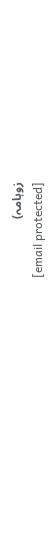زوہامہ)
[email protected]